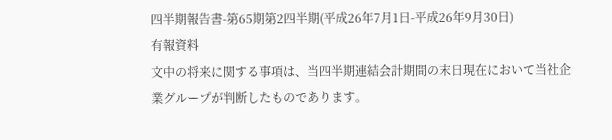四半期報告書-第65期第2四半期(平成26年7月1日-平成26年9月30日)
有報資料
文中の将来に関する事項は、当四半期連結会計期間の末日現在において当社企業グループが判断したものであります。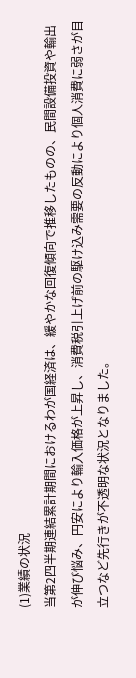(1)業績の状況
当第2四半期連結累計期間におけるわが国経済は、緩やかな回復傾向で推移したものの、民間設備投資や輸出が伸び悩み、円安により輸入価格が上昇し、消費税引上げ前の駆け込み需要の反動により個人消費に弱さが目立つなど先行きが不透明な状況となりました。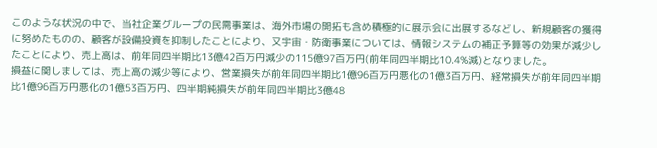このような状況の中で、当社企業グループの民需事業は、海外市場の開拓も含め積極的に展示会に出展するなどし、新規顧客の獲得に努めたものの、顧客が設備投資を抑制したことにより、又宇宙・防衛事業については、情報システムの補正予算等の効果が減少したことにより、売上高は、前年同四半期比13億42百万円減少の115億97百万円(前年同四半期比10.4%減)となりました。
損益に関しましては、売上高の減少等により、営業損失が前年同四半期比1億96百万円悪化の1億3百万円、経常損失が前年同四半期比1億96百万円悪化の1億53百万円、四半期純損失が前年同四半期比3億48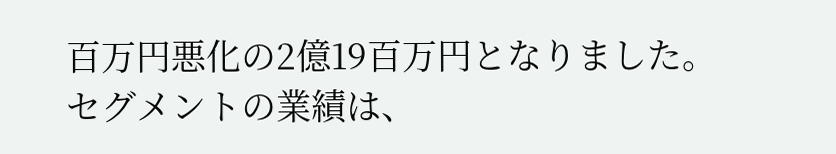百万円悪化の2億19百万円となりました。
セグメントの業績は、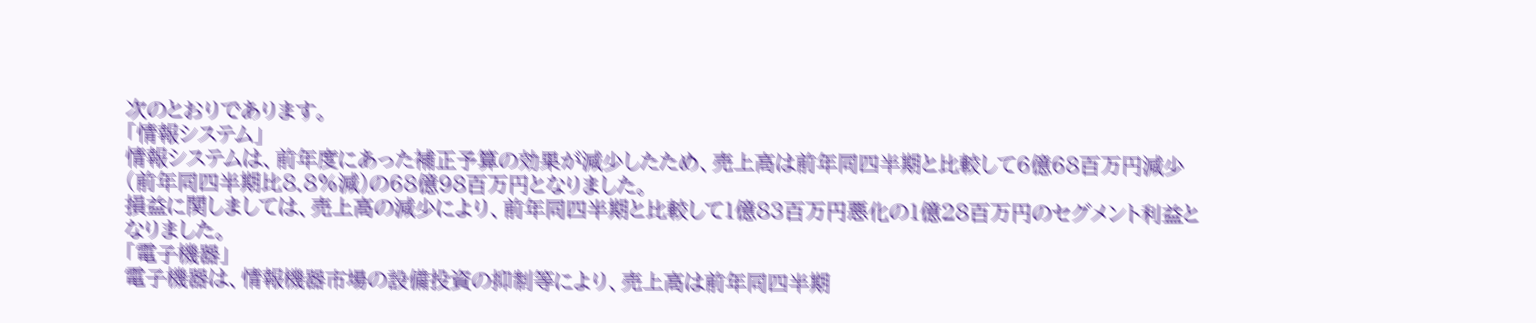次のとおりであります。
「情報システム」
情報システムは、前年度にあった補正予算の効果が減少したため、売上高は前年同四半期と比較して6億68百万円減少(前年同四半期比8.8%減)の68億98百万円となりました。
損益に関しましては、売上高の減少により、前年同四半期と比較して1億83百万円悪化の1億28百万円のセグメント利益となりました。
「電子機器」
電子機器は、情報機器市場の設備投資の抑制等により、売上高は前年同四半期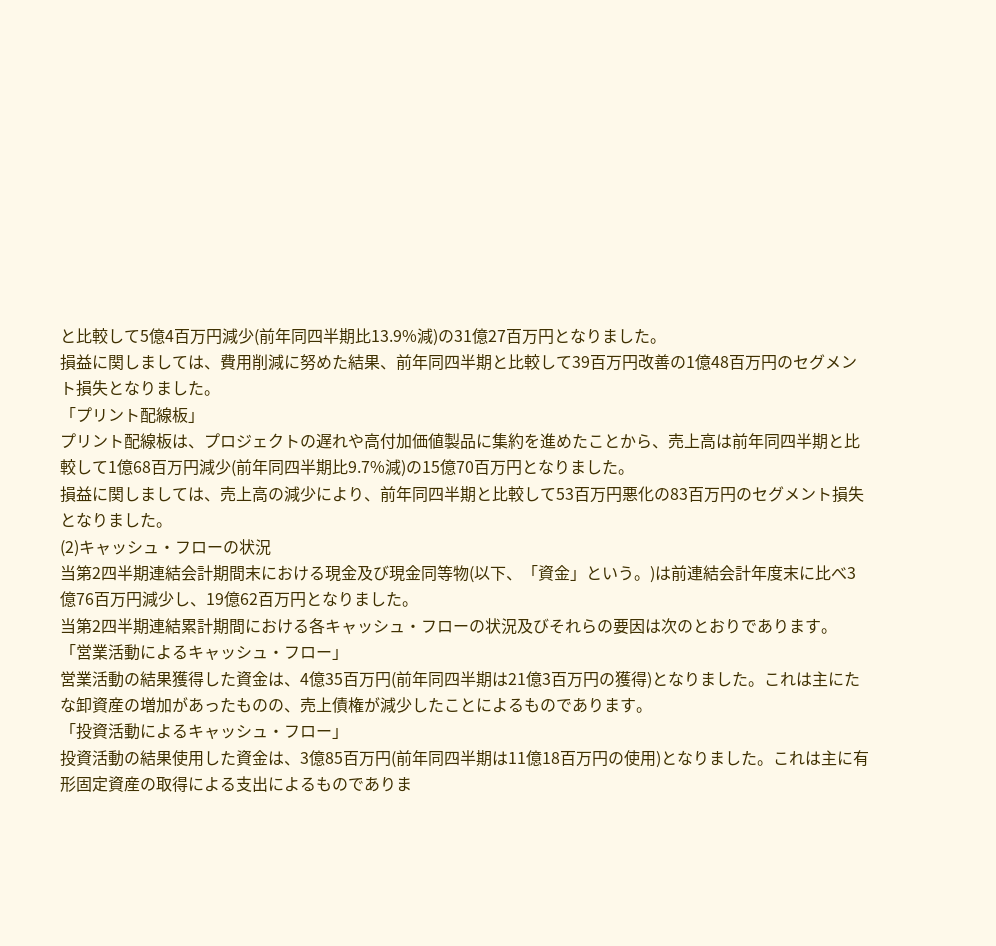と比較して5億4百万円減少(前年同四半期比13.9%減)の31億27百万円となりました。
損益に関しましては、費用削減に努めた結果、前年同四半期と比較して39百万円改善の1億48百万円のセグメント損失となりました。
「プリント配線板」
プリント配線板は、プロジェクトの遅れや高付加価値製品に集約を進めたことから、売上高は前年同四半期と比較して1億68百万円減少(前年同四半期比9.7%減)の15億70百万円となりました。
損益に関しましては、売上高の減少により、前年同四半期と比較して53百万円悪化の83百万円のセグメント損失となりました。
(2)キャッシュ・フローの状況
当第2四半期連結会計期間末における現金及び現金同等物(以下、「資金」という。)は前連結会計年度末に比べ3億76百万円減少し、19億62百万円となりました。
当第2四半期連結累計期間における各キャッシュ・フローの状況及びそれらの要因は次のとおりであります。
「営業活動によるキャッシュ・フロー」
営業活動の結果獲得した資金は、4億35百万円(前年同四半期は21億3百万円の獲得)となりました。これは主にたな卸資産の増加があったものの、売上債権が減少したことによるものであります。
「投資活動によるキャッシュ・フロー」
投資活動の結果使用した資金は、3億85百万円(前年同四半期は11億18百万円の使用)となりました。これは主に有形固定資産の取得による支出によるものでありま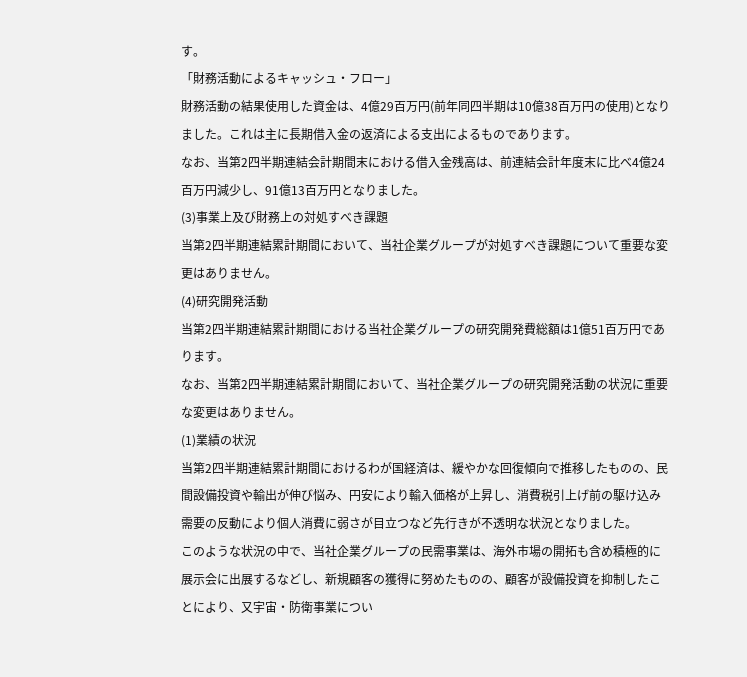す。
「財務活動によるキャッシュ・フロー」
財務活動の結果使用した資金は、4億29百万円(前年同四半期は10億38百万円の使用)となりました。これは主に長期借入金の返済による支出によるものであります。
なお、当第2四半期連結会計期間末における借入金残高は、前連結会計年度末に比べ4億24百万円減少し、91億13百万円となりました。
(3)事業上及び財務上の対処すべき課題
当第2四半期連結累計期間において、当社企業グループが対処すべき課題について重要な変更はありません。
(4)研究開発活動
当第2四半期連結累計期間における当社企業グループの研究開発費総額は1億51百万円であります。
なお、当第2四半期連結累計期間において、当社企業グループの研究開発活動の状況に重要な変更はありません。
(1)業績の状況
当第2四半期連結累計期間におけるわが国経済は、緩やかな回復傾向で推移したものの、民間設備投資や輸出が伸び悩み、円安により輸入価格が上昇し、消費税引上げ前の駆け込み需要の反動により個人消費に弱さが目立つなど先行きが不透明な状況となりました。
このような状況の中で、当社企業グループの民需事業は、海外市場の開拓も含め積極的に展示会に出展するなどし、新規顧客の獲得に努めたものの、顧客が設備投資を抑制したことにより、又宇宙・防衛事業につい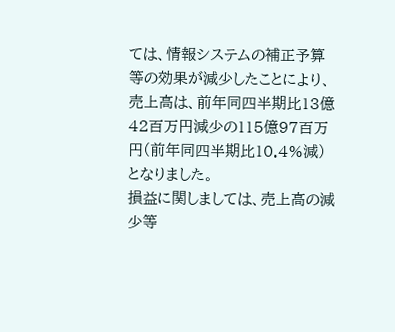ては、情報システムの補正予算等の効果が減少したことにより、売上高は、前年同四半期比13億42百万円減少の115億97百万円(前年同四半期比10.4%減)となりました。
損益に関しましては、売上高の減少等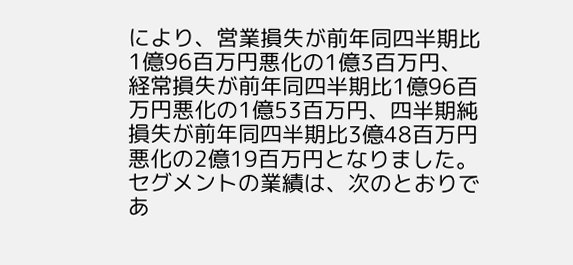により、営業損失が前年同四半期比1億96百万円悪化の1億3百万円、経常損失が前年同四半期比1億96百万円悪化の1億53百万円、四半期純損失が前年同四半期比3億48百万円悪化の2億19百万円となりました。
セグメントの業績は、次のとおりであ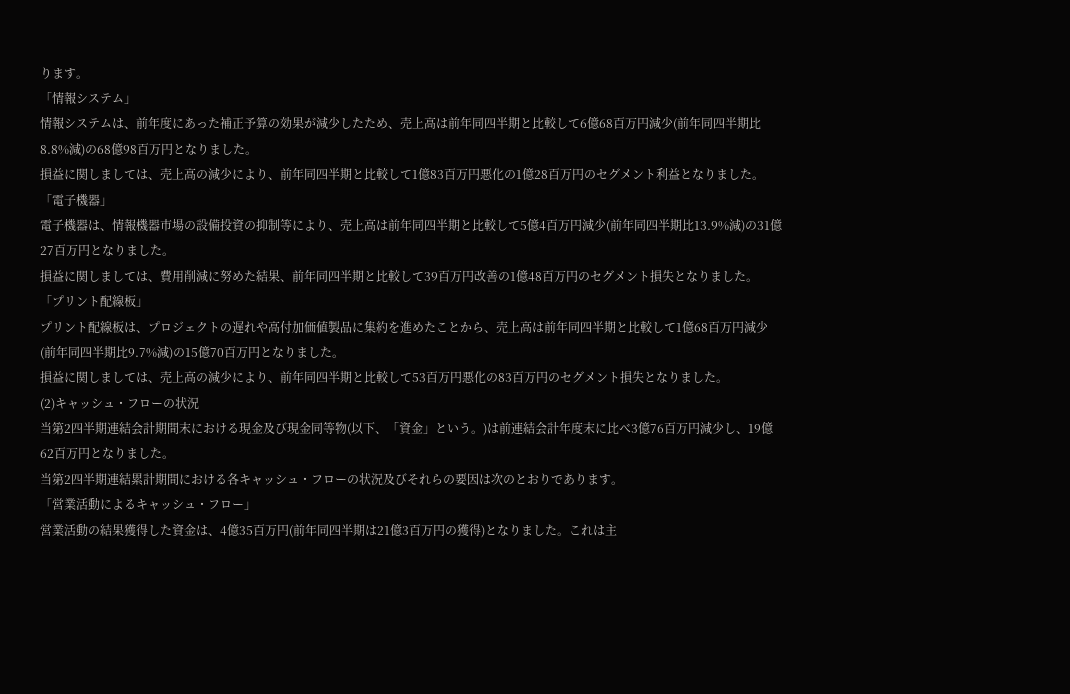ります。
「情報システム」
情報システムは、前年度にあった補正予算の効果が減少したため、売上高は前年同四半期と比較して6億68百万円減少(前年同四半期比8.8%減)の68億98百万円となりました。
損益に関しましては、売上高の減少により、前年同四半期と比較して1億83百万円悪化の1億28百万円のセグメント利益となりました。
「電子機器」
電子機器は、情報機器市場の設備投資の抑制等により、売上高は前年同四半期と比較して5億4百万円減少(前年同四半期比13.9%減)の31億27百万円となりました。
損益に関しましては、費用削減に努めた結果、前年同四半期と比較して39百万円改善の1億48百万円のセグメント損失となりました。
「プリント配線板」
プリント配線板は、プロジェクトの遅れや高付加価値製品に集約を進めたことから、売上高は前年同四半期と比較して1億68百万円減少(前年同四半期比9.7%減)の15億70百万円となりました。
損益に関しましては、売上高の減少により、前年同四半期と比較して53百万円悪化の83百万円のセグメント損失となりました。
(2)キャッシュ・フローの状況
当第2四半期連結会計期間末における現金及び現金同等物(以下、「資金」という。)は前連結会計年度末に比べ3億76百万円減少し、19億62百万円となりました。
当第2四半期連結累計期間における各キャッシュ・フローの状況及びそれらの要因は次のとおりであります。
「営業活動によるキャッシュ・フロー」
営業活動の結果獲得した資金は、4億35百万円(前年同四半期は21億3百万円の獲得)となりました。これは主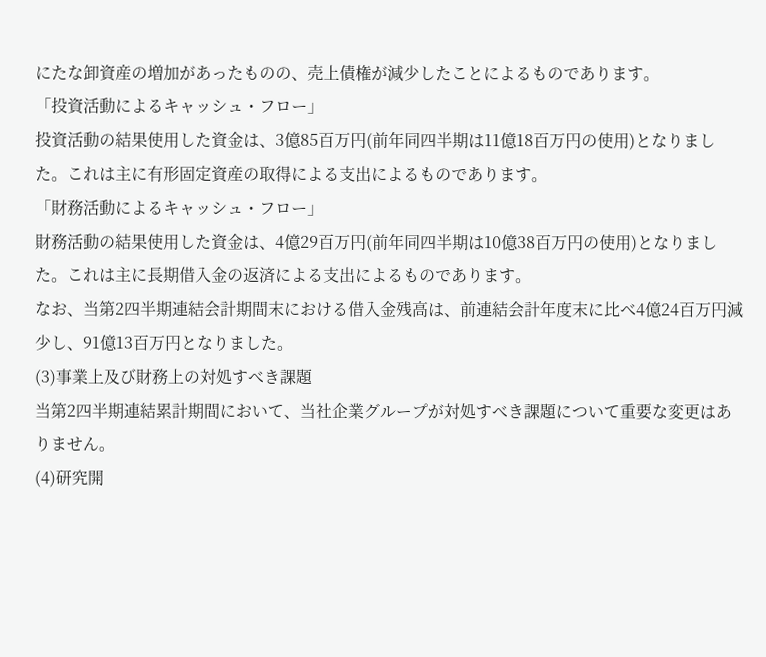にたな卸資産の増加があったものの、売上債権が減少したことによるものであります。
「投資活動によるキャッシュ・フロー」
投資活動の結果使用した資金は、3億85百万円(前年同四半期は11億18百万円の使用)となりました。これは主に有形固定資産の取得による支出によるものであります。
「財務活動によるキャッシュ・フロー」
財務活動の結果使用した資金は、4億29百万円(前年同四半期は10億38百万円の使用)となりました。これは主に長期借入金の返済による支出によるものであります。
なお、当第2四半期連結会計期間末における借入金残高は、前連結会計年度末に比べ4億24百万円減少し、91億13百万円となりました。
(3)事業上及び財務上の対処すべき課題
当第2四半期連結累計期間において、当社企業グループが対処すべき課題について重要な変更はありません。
(4)研究開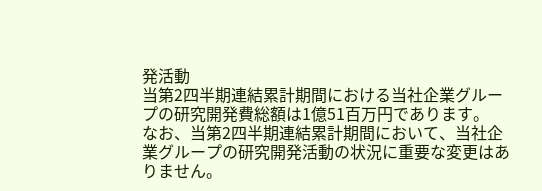発活動
当第2四半期連結累計期間における当社企業グループの研究開発費総額は1億51百万円であります。
なお、当第2四半期連結累計期間において、当社企業グループの研究開発活動の状況に重要な変更はありません。